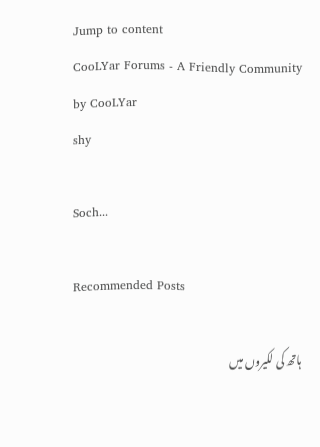Jump to content
CooLYar Forums - A Friendly Community by CooLYar
shy

Soch...

Recommended Posts

ہاتھ کی لکیروں میں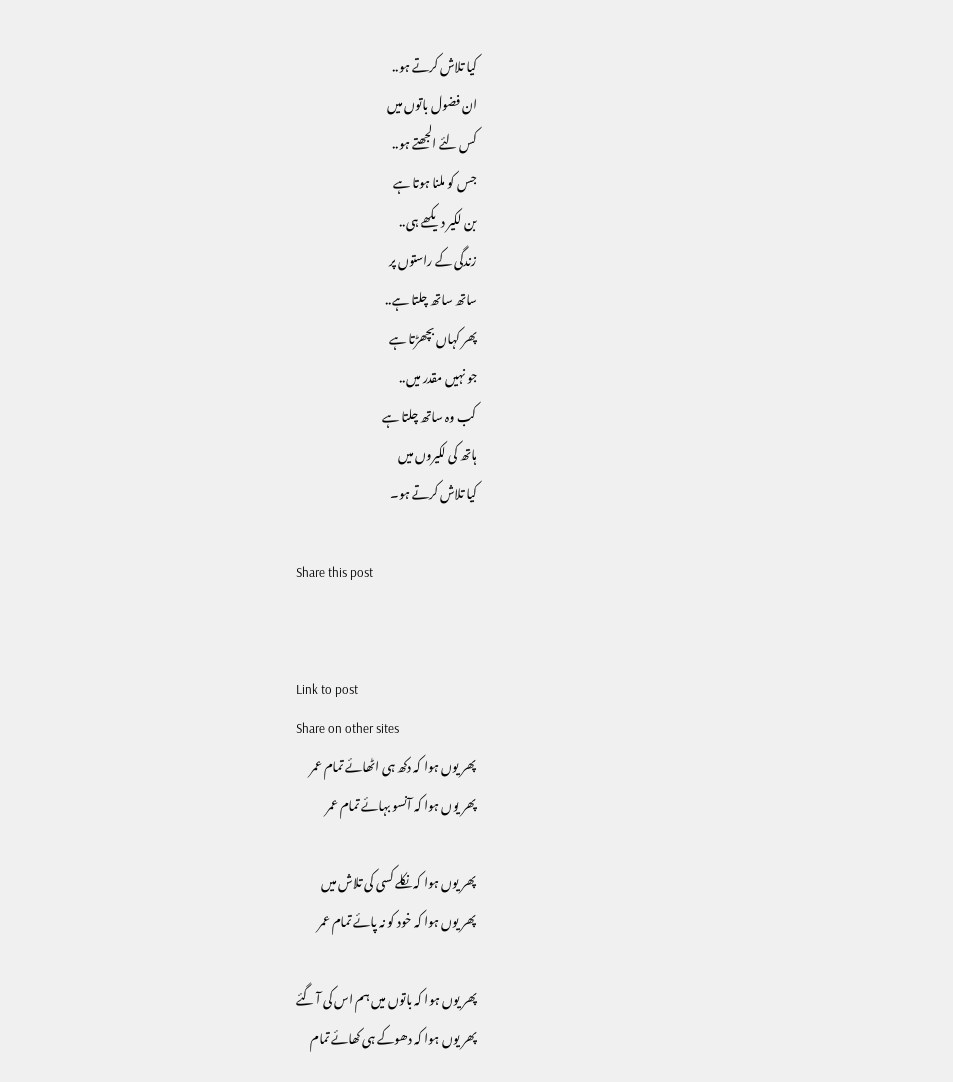کیا تلاش کرتے ہو..
ان فضول باتوں میں
کس لئے الجھتے ہو..
جس کو ملنا ہوتا ہے
بن لکیر دیکھے ہی..
زندگی کے راستوں پر
ساتھ ساتھ چلتا ہے..
پھر کہاں بچھڑتا ہے
جو نہیں مقدر میں..
کب وہ ساتھ چلتا ہے
ہاتھ کی لکیروں میں
کیا تلاش کرتے ہو۔

Share this post


Link to post
Share on other sites
پھر یوں ہوا کہ دکھ ہی اٹھائے تمام عمر
پھر یوں ہوا کہ آنسو بہائے تمام عمر

پھر یوں ہوا کہ نکلے کسی کی تلاش میں
پھر یوں ہوا کہ خود کو نہ پائے تمام عمر

پھر یوں ہوا کہ باتوں میں ہم اس کی آ گئے
پھر یوں ہوا کہ دھوکے ہی کھائے تمام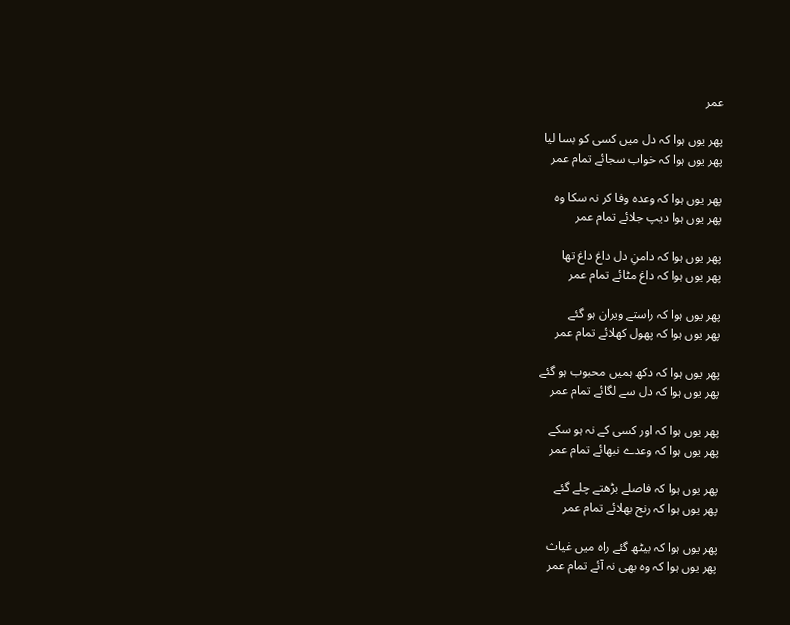عمر

پھر یوں ہوا کہ دل میں کسی کو بسا لیا
پھر یوں ہوا کہ خواب سجائے تمام عمر

پھر یوں ہوا کہ وعدہ وفا کر نہ سکا وہ
پھر یوں ہوا دیپ جلائے تمام عمر

پھر یوں ہوا کہ دامنِ دل داغ داغ تھا
پھر یوں ہوا کہ داغ مٹائے تمام عمر

پھر یوں ہوا کہ راستے ویران ہو گئے
پھر یوں ہوا کہ پھول کھلائے تمام عمر

پھر یوں ہوا کہ دکھ ہمیں محبوب ہو گئے
پھر یوں ہوا کہ دل سے لگائے تمام عمر

پھر یوں ہوا کہ اور کسی کے نہ ہو سکے
پھر یوں ہوا کہ وعدے نبھائے تمام عمر

پھر یوں ہوا کہ فاصلے بڑھتے چلے گئے
پھر یوں ہوا کہ رنج بھلائے تمام عمر

پھر یوں ہوا کہ بیٹھ گئے راہ میں غیاث
پھر یوں ہوا کہ وہ بھی نہ آئے تمام عمر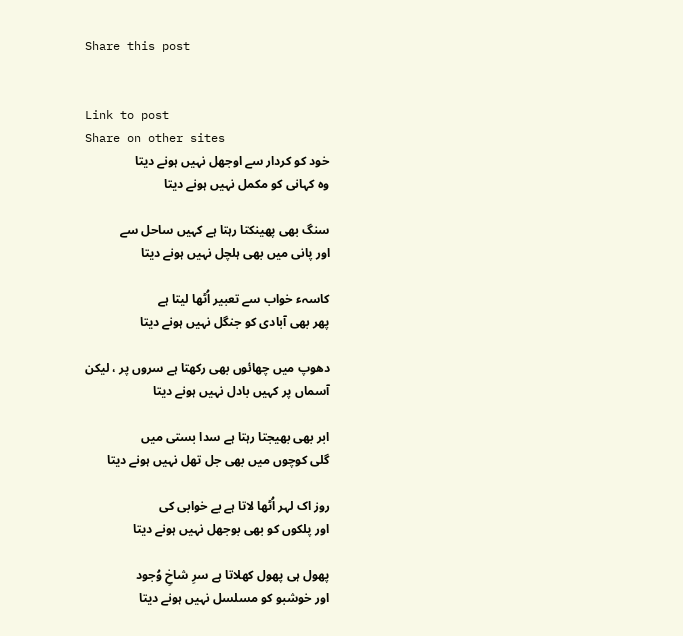Share this post


Link to post
Share on other sites
خود کو کردار سے اوجھل نہیں ہونے دیتا
وہ کہانی کو مکمل نہیں ہونے دیتا

سنگ بھی پھینکتا رہتا ہے کہیں ساحل سے
اور پانی میں بھی ہلچل نہیں ہونے دیتا

کاسہء خواب سے تعبیر اُٹھا لیتا ہے
پھر بھی آبادی کو جنگل نہیں ہونے دیتا

دھوپ میں چھائوں بھی رکھتا ہے سروں پر ، لیکن
آسماں پر کہیں بادل نہیں ہونے دیتا

ابر بھی بھیجتا رہتا ہے سدا بستی میں
گلی کوچوں میں بھی جل تھل نہیں ہونے دیتا

روز اک لہر اُٹھا لاتا ہے بے خوابی کی
اور پلکوں کو بھی بوجھل نہیں ہونے دیتا

پھول ہی پھول کھلاتا ہے سرِ شاخِ وُجود
اور خوشبو کو مسلسل نہیں ہونے دیتا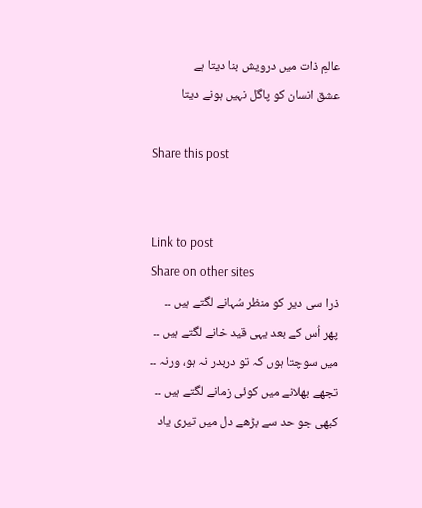عالمِ ذات میں درویش بنا دیتا ہے
عشق انسان کو پاگل نہیں ہونے دیتا

Share this post


Link to post
Share on other sites
ذرا سی دیر کو منظر سُہانے لگتے ہیں ۔۔
پھر اُس کے بعد یہی قید خانے لگتے ہیں ۔۔
میں سوچتا ہوں کہ تو دربدر نہ ہو، ورنہ ۔۔
تجھے بھلانے میں کوئی زمانے لگتے ہیں ۔۔
کبھی جو حد سے بڑھے دل میں تیری یاد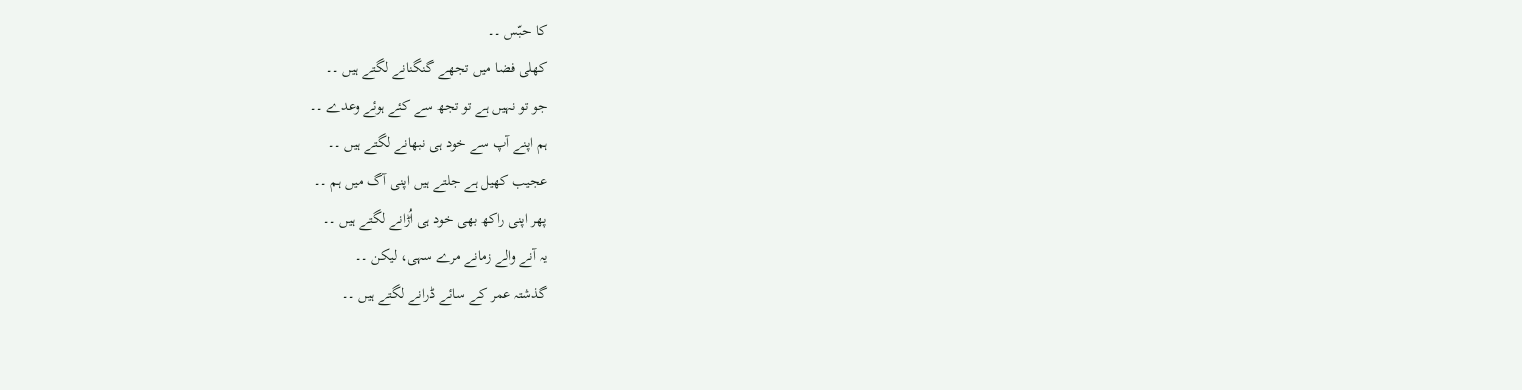کا حبّس ۔۔
کھلی فضا میں تجھے گنگنانے لگتے ہیں ۔۔
جو تو نہیں ہے تو تجھ سے کئے ہوئے وعدے ۔۔
ہم اپنے آپ سے خود ہی نبھانے لگتے ہیں ۔۔
عجیب کھیل ہے جلتے ہیں اپنی آگ میں ہم ۔۔
پھر اپنی راکھ بھی خود ہی اُڑانے لگتے ہیں ۔۔
یہ آنے والے زمانے مرے سہی، لیکن ۔۔
گذشتہ عمر کے سائے ڈرانے لگتے ہیں ۔۔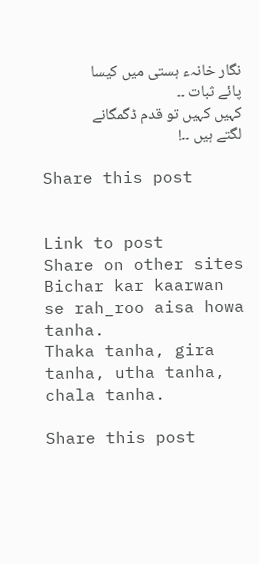نگار خانہء ہستی میں کیسا پائے ثبات ۔۔
کہیں کہیں تو قدم ڈگمگانے لگتے ہیں ۔۔!

Share this post


Link to post
Share on other sites
Bichar kar kaarwan se rah_roo aisa howa tanha.
Thaka tanha, gira tanha, utha tanha, chala tanha.

Share this post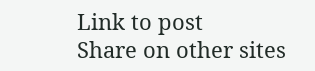Link to post
Share on other sites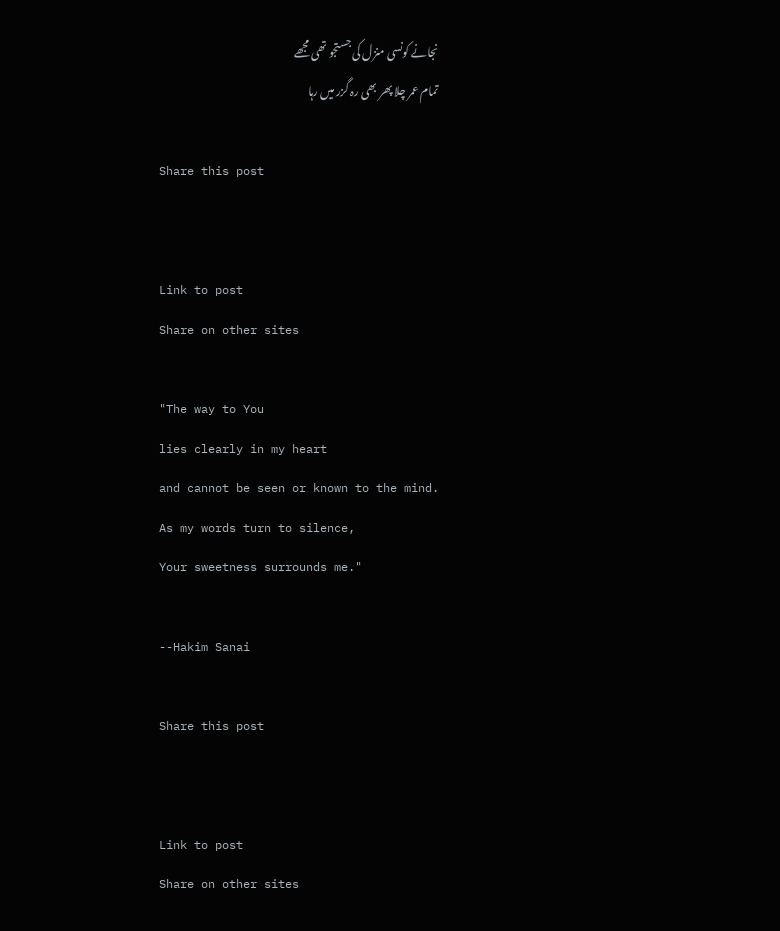نجانے کونسی منزل کی جستجو تھی مجھے
تمام عمر چلا پھر بھی رہ گزر میں رہا

Share this post


Link to post
Share on other sites

"The way to You
lies clearly in my heart
and cannot be seen or known to the mind.
As my words turn to silence,
Your sweetness surrounds me."

--Hakim Sanai

Share this post


Link to post
Share on other sites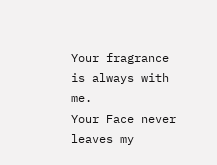Your fragrance is always with me.
Your Face never leaves my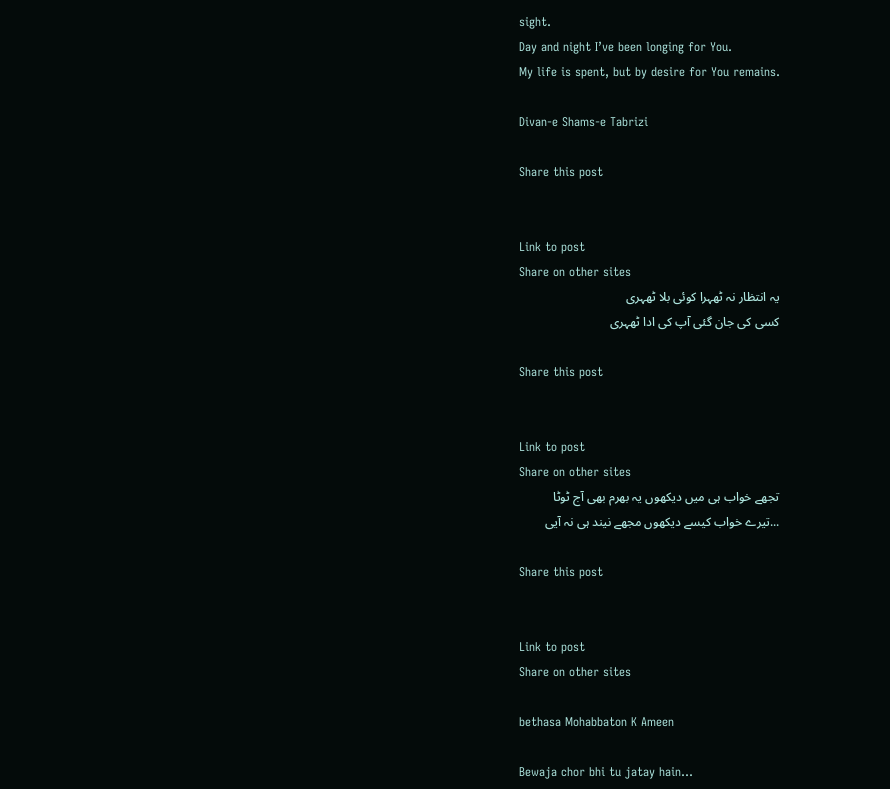sight.
Day and night I’ve been longing for You.
My life is spent, but by desire for You remains.

Divan-e Shams-e Tabrizi

Share this post


Link to post
Share on other sites
یہ انتظار نہ ٹھہرا کوئی بلا ٹھہری
کسی کی جان گئی آپ کی ادا ٹھہری

Share this post


Link to post
Share on other sites
تجھے خواب ہی میں دیکھوں یہ بھرم بھی آج ٹوٹا
...تیرے خواب کیسے دیکھوں مجھے نیند ہی نہ آیی

Share this post


Link to post
Share on other sites

bethasa Mohabbaton K Ameen

Bewaja chor bhi tu jatay hain...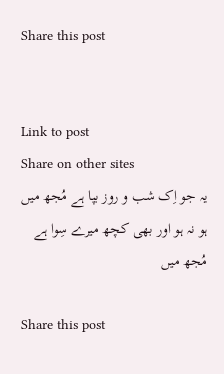Share this post


Link to post
Share on other sites
یہ جو اِک شب و روز بپا ہے مُجھ میں
ہو نہ ہو اور بھی کچھ میرے سِوا ہے مُجھ میں

Share this post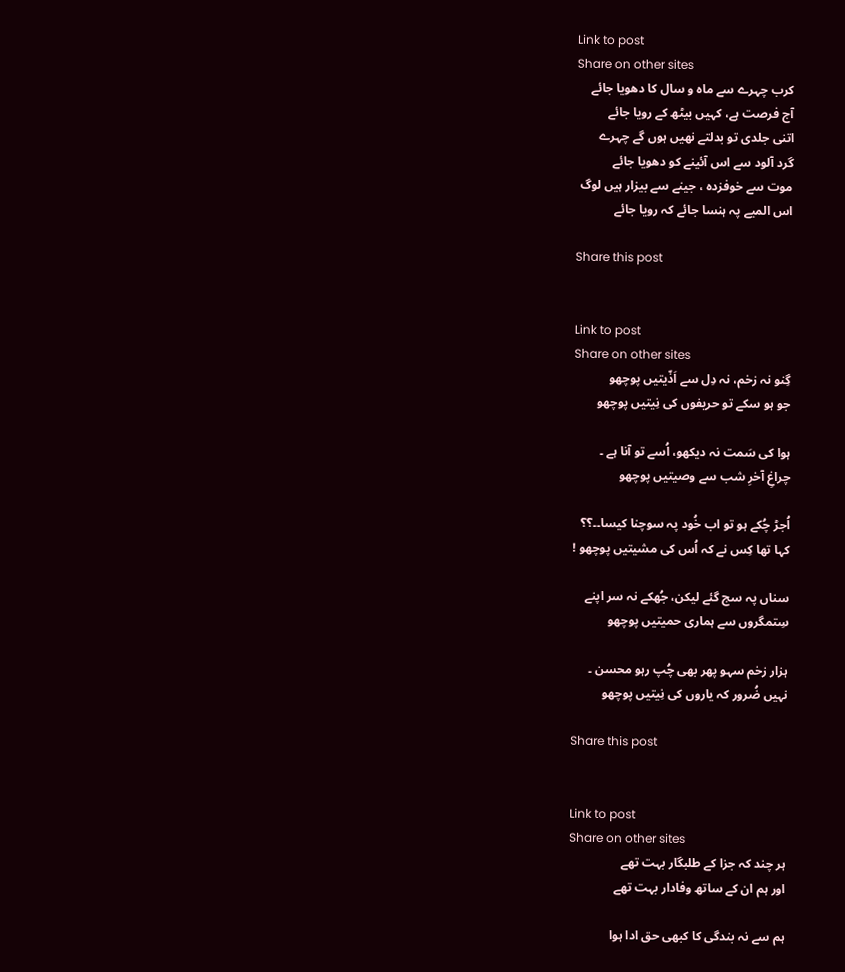Link to post
Share on other sites
کرب چہرے سے ماه و سال کا دهويا جائے
آج فرصت ہے، کہیں بیٹھ کے رویا جائے
اتنی جلدی تو بدلتے نھیں ہوں گے چہرے
گرد آلود سے اس آئینے کو دهويا جائے
موت سے خوفزدہ ، جینے سے بيزار ہیں لوگ
اس المیے پہ ہنسا جائے کہ رویا جائے

Share this post


Link to post
Share on other sites
گِنو نہ زخم، نہ دِل سے اَذّیتیں پوچھو
جو ہو سکے تو حریفوں کی نِیتیں پوچھو

ہوا کی سَمت نہ دیکھو، اُسے تو آنا ہے ۔
چراغِ آخرِ شب سے وصیتیں پوچھو

اُجڑ چُکے ہو تو اب خُود پہ سوچنا کیسا۔۔؟؟
کہا تھا کِس نے کہ اُس کی مشیتیں پوچھو !

سناں پہ سج گئے لیکن، جُھکے نہ سر اپنے
سِتمگروں سے ہماری حمیتیں پوچھو

ہزار زخم سہو پھر بھی چُپ رہو محسن ۔
نہیں ضُرور کہ یاروں کی نِیتیں پوچھو

Share this post


Link to post
Share on other sites
ہر چند کہ جزا کے طلبگار بہت تھے
اور ہم ان کے ساتھ وفادار بہت تھے

ہم سے نہ بندگی کا کبھی حق ادا ہوا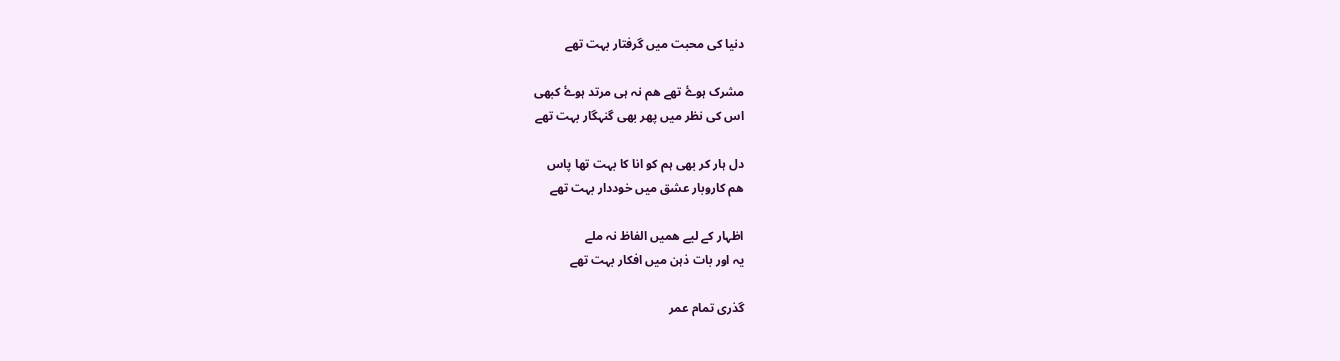دنیا کی محبت میں گرفتار بہت تھے

مشرک ہوۓ تھے ھم نہ ہی مرتد ہوۓ کبھی
اس کی نظر میں پھر بھی گنہگار بہت تھے

دل ہار کر بھی ہم کو انا کا بہت تھا پاس
ھم کاروبار عشق میں خوددار بہت تھے

اظہار کے لیے ھمیں الفاظ نہ ملے
یہ اور بات ذہن میں افکار بہت تھے

گذری تمام عمر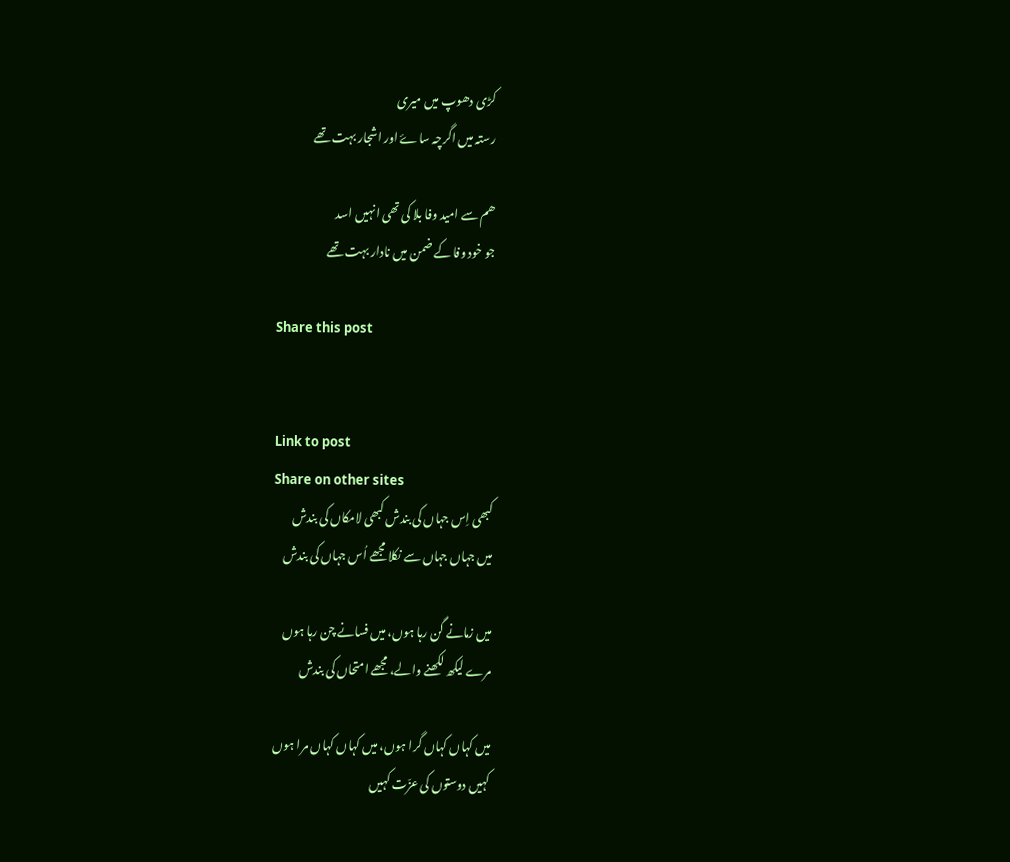کڑی دھوپ میں میری
رستہ میں اگرچہ ساۓ اور اشجار بہت تھے

ھم سے امید وفا بلا کی تھی انہیں اسد
جو خود وفا کے ضمن میں نادار بہت تھے

Share this post


Link to post
Share on other sites
کبھی اِس جہاں کی بندش کبھی لامکاں کی بندش
میں جہاں جہاں سے نکلا مجھے اُس جہاں کی بندش

میں زمانے گن رہا ہوں، میں فسانے چن رہا ہوں
مرے لیکھ لکھنے والے، مجھے امتحاں کی بندش

میں کہاں کہاں گرا ہوں، میں کہاں کہاں مرا ہوں
کہیں دوستوں کی عزّت کہیں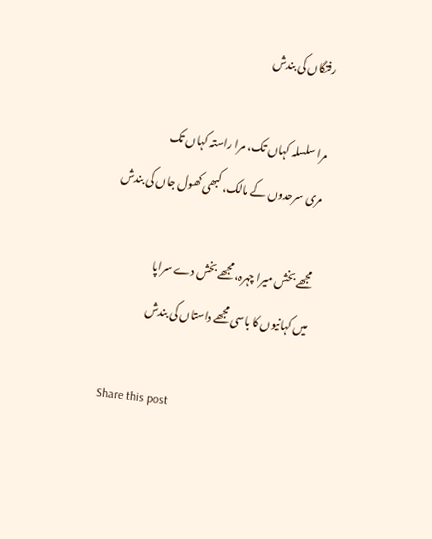رفتگاں کی بندش

مرا سلسلہ کہاں تک، مرا راستہ کہاں تک
مری سرحدوں کے مالک، کبھی کھول جاں کی بندش

مجھے بخش میرا چہرہ، مجھے بخش دے سراپا
میں کہانیوں کا باسی مجھے داستاں کی بندش

Share this post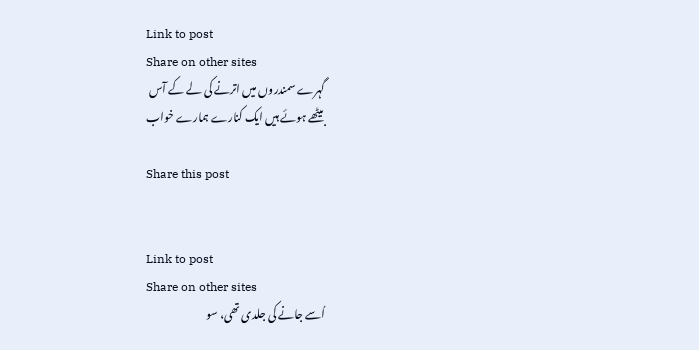Link to post
Share on other sites
گہرے سمندروں میں اترنے کی لے کے آس
بیٹھے ہوئے ہیں ایک کنارے ہمارے خواب

Share this post


Link to post
Share on other sites
اُسے جانے کی جلدی تھی، سو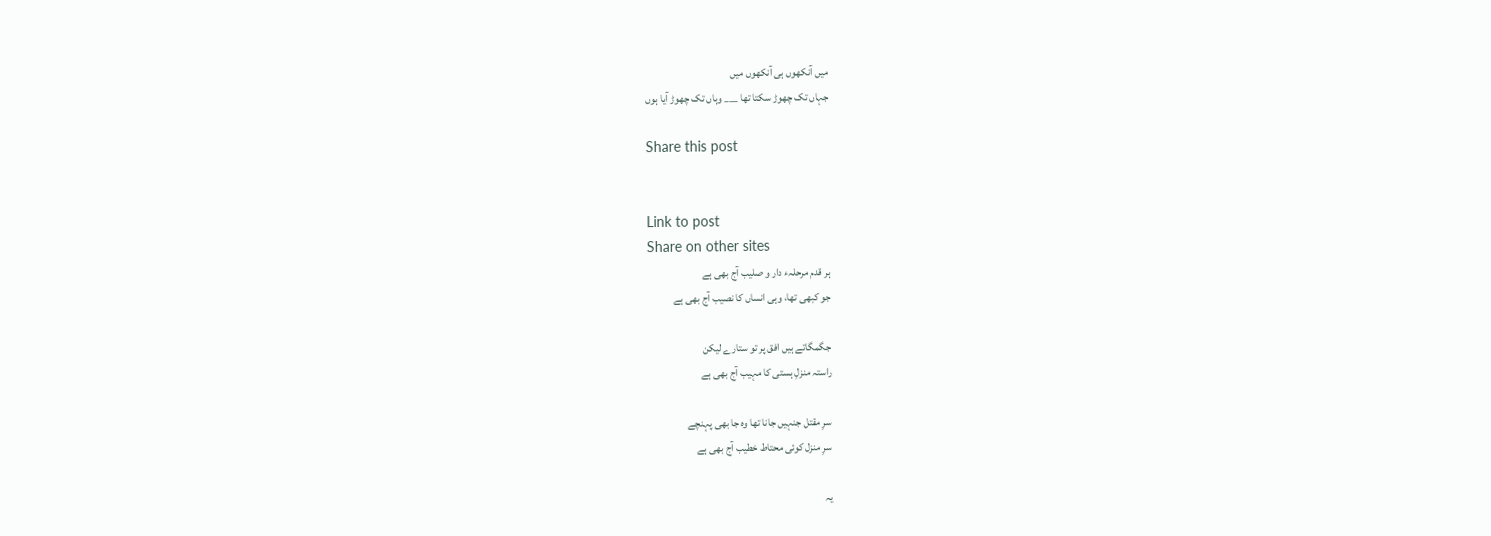میں آنکھوں ہی آنکھوں میں
جہاں تک چھوڑ سکتا تھا ___ وہاں تک چھوڑ آیا ہوں

Share this post


Link to post
Share on other sites
ہر قدم مرحلہء دار و صلیب آج بھی ہے
جو کبھی تھا، وہی انساں کا نصیب آج بھی ہے

جگمگاتے ہیں افق پر تو ستارے لیکن
راستہ منزلِ ہستی کا مہیب آج بھی ہے

سرِ مقتل جنہیں جانا تھا وہ جا بھی پہنچے
سرِ منزل کوئی محتاط خطیب آج بھی ہے

یہ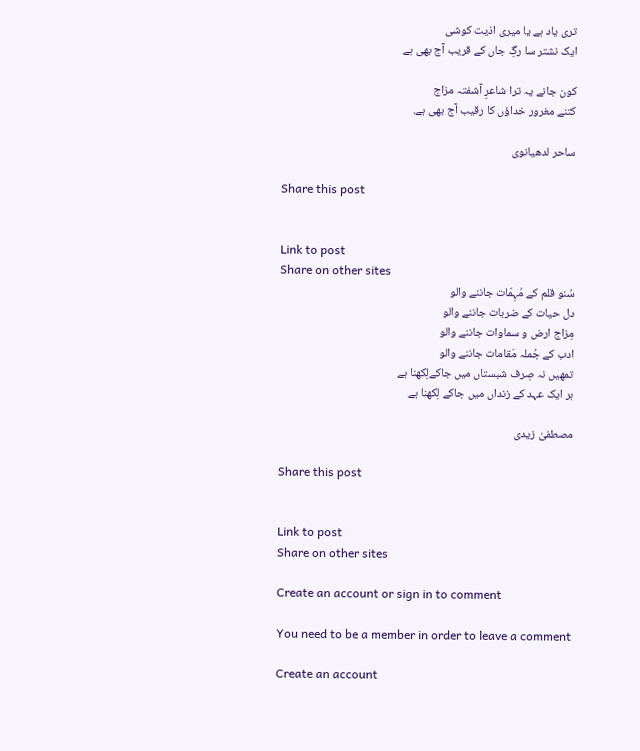تری یاد ہے یا میری اذیت کوشی
ایک نشتر سا رگِ جاں کے قریب آج بھی ہے

کون جانے یہ ترا شاعرِ آشفتہ مزاج
کتنے مغرور خداؤں کا رقیب آج بھی ہے.

ساحر لدھیانوی

Share this post


Link to post
Share on other sites
سُنو قلم کے مُہِمّات جاننے والو
دل حیات کے ضربات جاننے والو
مِزاج ارض و سماوات جاننے والو
ادب کے جُملہ مَقامات جاننے والو
تمھیں نہ صِرف شبستاں میں جاکےلِکھنا ہے
ہر ایک عہد کے زنداں میں جاکے لِکھنا ہے

مصطفیٰ زیدی

Share this post


Link to post
Share on other sites

Create an account or sign in to comment

You need to be a member in order to leave a comment

Create an account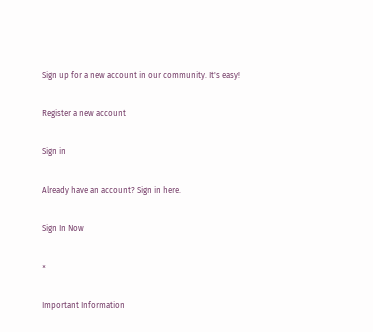Sign up for a new account in our community. It's easy!

Register a new account

Sign in

Already have an account? Sign in here.

Sign In Now

×

Important Information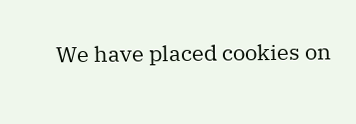We have placed cookies on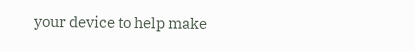your device to help make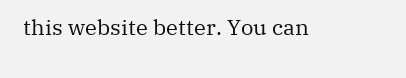this website better. You can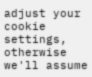adjust your cookie settings, otherwise we'll assume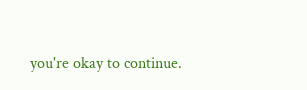you're okay to continue.